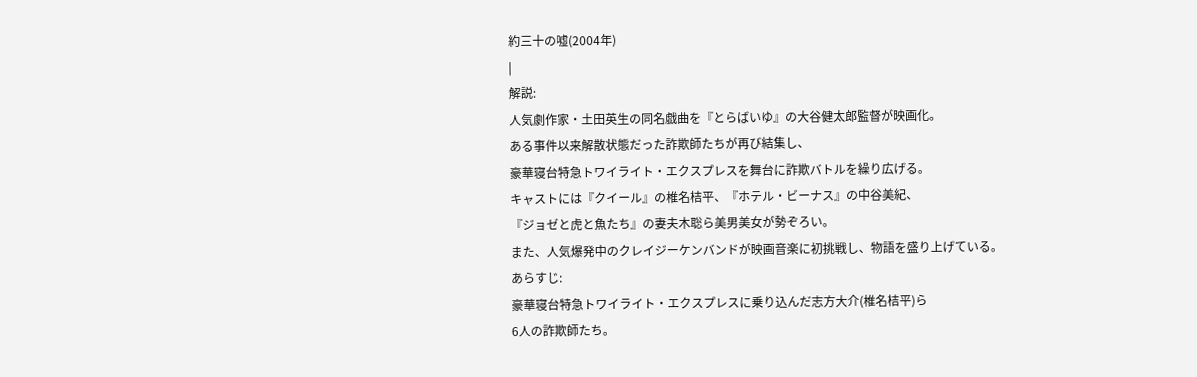約三十の嘘(2004年)
|
解説:
人気劇作家・土田英生の同名戯曲を『とらばいゆ』の大谷健太郎監督が映画化。
ある事件以来解散状態だった詐欺師たちが再び結集し、
豪華寝台特急トワイライト・エクスプレスを舞台に詐欺バトルを繰り広げる。
キャストには『クイール』の椎名桔平、『ホテル・ビーナス』の中谷美紀、
『ジョゼと虎と魚たち』の妻夫木聡ら美男美女が勢ぞろい。
また、人気爆発中のクレイジーケンバンドが映画音楽に初挑戦し、物語を盛り上げている。
あらすじ:
豪華寝台特急トワイライト・エクスプレスに乗り込んだ志方大介(椎名桔平)ら
6人の詐欺師たち。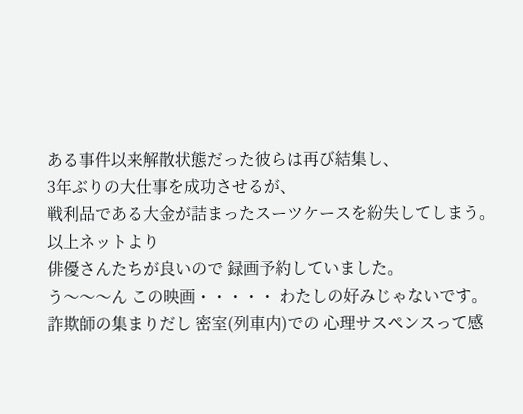ある事件以来解散状態だった彼らは再び結集し、
3年ぶりの大仕事を成功させるが、
戦利品である大金が詰まったスーツケースを紛失してしまう。
以上ネットより
俳優さんたちが良いので 録画予約していました。
う〜〜〜ん この映画・・・・・ わたしの好みじゃないです。
詐欺師の集まりだし 密室(列車内)での 心理サスペンスって感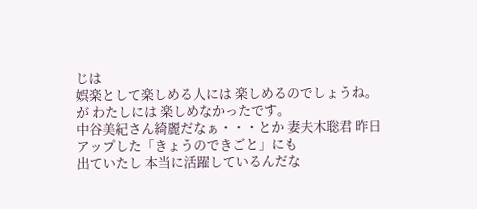じは
娯楽として楽しめる人には 楽しめるのでしょうね。
が わたしには 楽しめなかったです。
中谷美紀さん綺麗だなぁ・・・とか 妻夫木聡君 昨日アップした「きょうのできごと」にも
出ていたし 本当に活躍しているんだな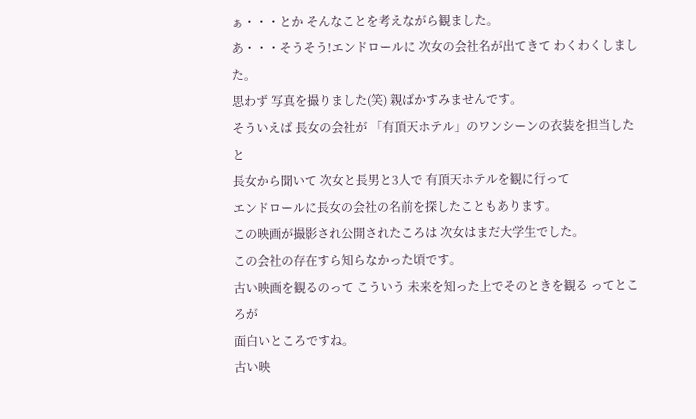ぁ・・・とか そんなことを考えながら観ました。
あ・・・そうそう!エンドロールに 次女の会社名が出てきて わくわくしました。
思わず 写真を撮りました(笑) 親ばかすみませんです。
そういえば 長女の会社が 「有頂天ホテル」のワンシーンの衣装を担当したと
長女から聞いて 次女と長男と3人で 有頂天ホテルを観に行って
エンドロールに長女の会社の名前を探したこともあります。
この映画が撮影され公開されたころは 次女はまだ大学生でした。
この会社の存在すら知らなかった頃です。
古い映画を観るのって こういう 未来を知った上でそのときを観る ってところが
面白いところですね。
古い映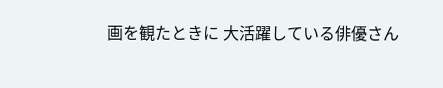画を観たときに 大活躍している俳優さん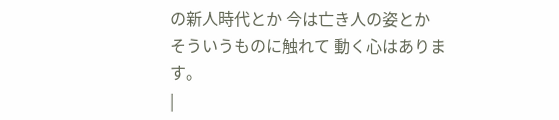の新人時代とか 今は亡き人の姿とか
そういうものに触れて 動く心はあります。
|